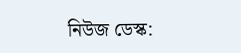নিউজ ডেস্ক: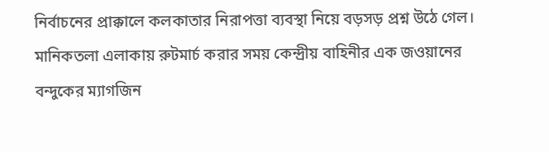নির্বাচনের প্রাক্কালে কলকাতার নিরাপত্তা ব্যবস্থা নিয়ে বড়সড় প্রশ্ন উঠে গেল। মানিকতলা এলাকায় রুটমার্চ করার সময় কেন্দ্রীয় বাহিনীর এক জওয়ানের বন্দুকের ম্যাগজিন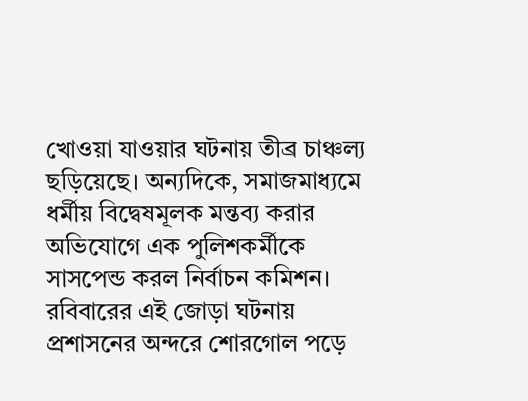খোওয়া যাওয়ার ঘটনায় তীব্র চাঞ্চল্য ছড়িয়েছে। অন্যদিকে, সমাজমাধ্যমে ধর্মীয় বিদ্বেষমূলক মন্তব্য করার অভিযোগে এক পুলিশকর্মীকে সাসপেন্ড করল নির্বাচন কমিশন। রবিবারের এই জোড়া ঘটনায় প্রশাসনের অন্দরে শোরগোল পড়ে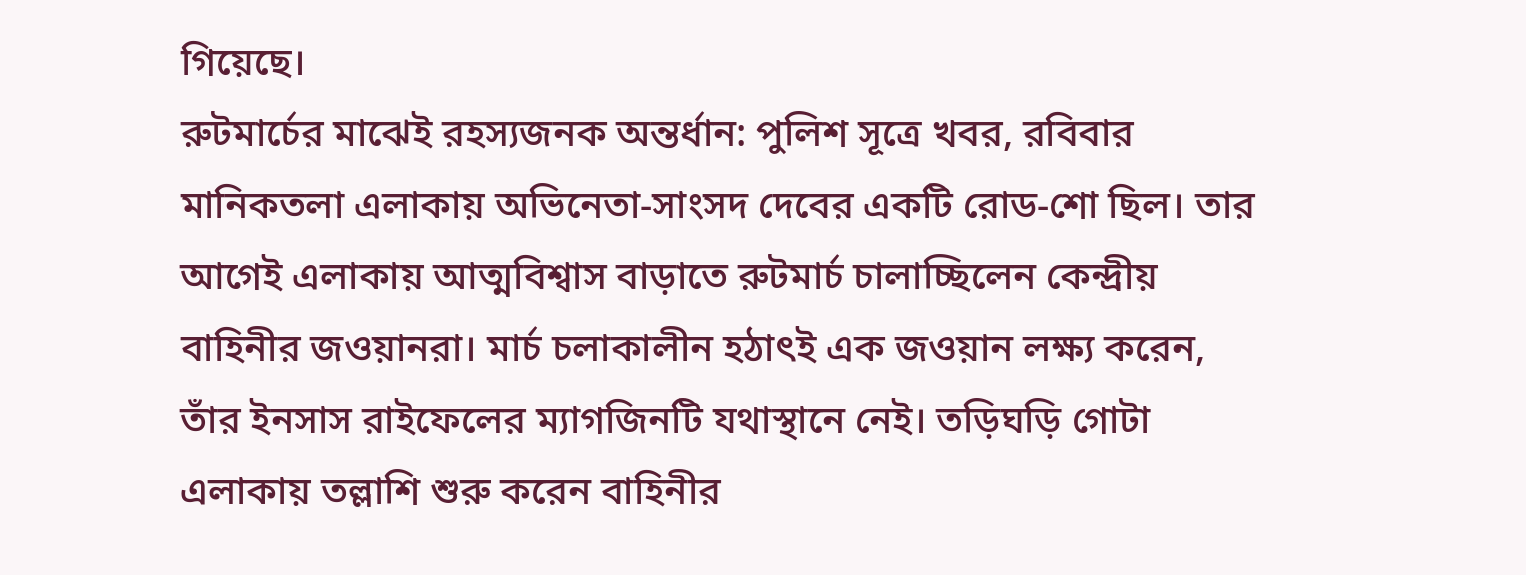গিয়েছে।
রুটমার্চের মাঝেই রহস্যজনক অন্তর্ধান: পুলিশ সূত্রে খবর, রবিবার মানিকতলা এলাকায় অভিনেতা-সাংসদ দেবের একটি রোড-শো ছিল। তার আগেই এলাকায় আত্মবিশ্বাস বাড়াতে রুটমার্চ চালাচ্ছিলেন কেন্দ্রীয় বাহিনীর জওয়ানরা। মার্চ চলাকালীন হঠাৎই এক জওয়ান লক্ষ্য করেন, তাঁর ইনসাস রাইফেলের ম্যাগজিনটি যথাস্থানে নেই। তড়িঘড়ি গোটা এলাকায় তল্লাশি শুরু করেন বাহিনীর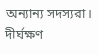অন্যান্য সদস্যরা। দীর্ঘক্ষণ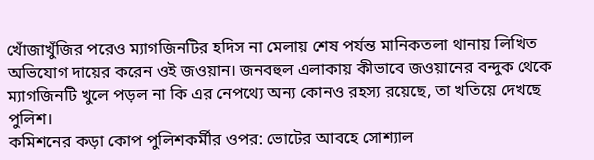খোঁজাখুঁজির পরেও ম্যাগজিনটির হদিস না মেলায় শেষ পর্যন্ত মানিকতলা থানায় লিখিত অভিযোগ দায়ের করেন ওই জওয়ান। জনবহুল এলাকায় কীভাবে জওয়ানের বন্দুক থেকে ম্যাগজিনটি খুলে পড়ল না কি এর নেপথ্যে অন্য কোনও রহস্য রয়েছে, তা খতিয়ে দেখছে পুলিশ।
কমিশনের কড়া কোপ পুলিশকর্মীর ওপর: ভোটের আবহে সোশ্যাল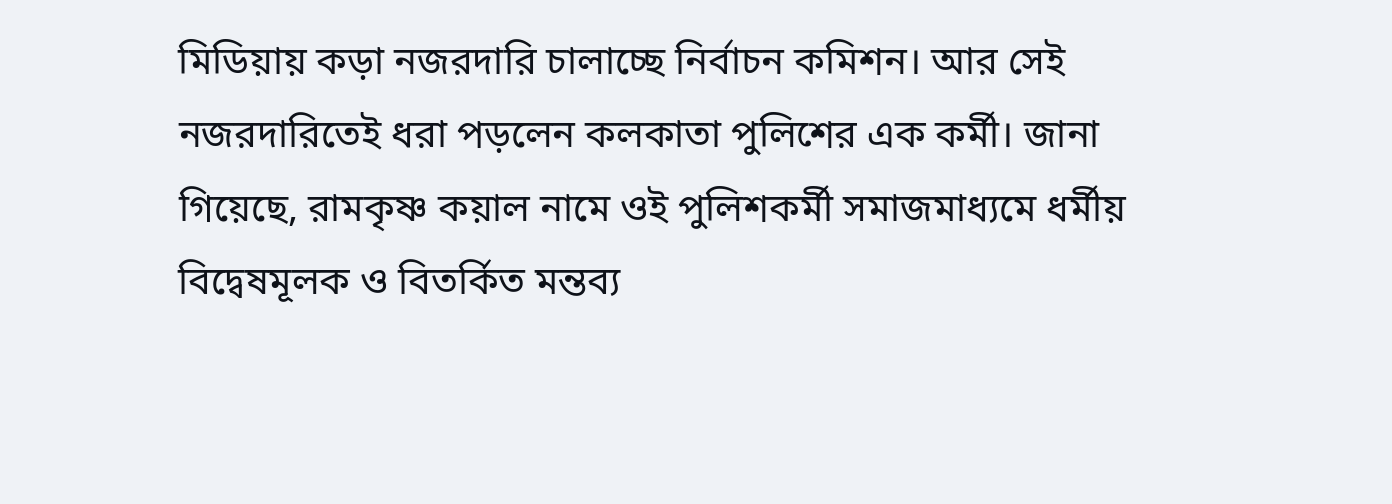মিডিয়ায় কড়া নজরদারি চালাচ্ছে নির্বাচন কমিশন। আর সেই নজরদারিতেই ধরা পড়লেন কলকাতা পুলিশের এক কর্মী। জানা গিয়েছে, রামকৃষ্ণ কয়াল নামে ওই পুলিশকর্মী সমাজমাধ্যমে ধর্মীয় বিদ্বেষমূলক ও বিতর্কিত মন্তব্য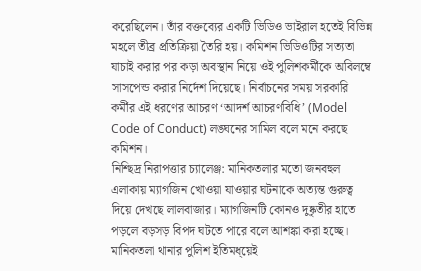করেছিলেন। তাঁর বক্তব্যের একটি ভিডিও ভাইরাল হতেই বিভিন্ন মহলে তীব্র প্রতিক্রিয়া তৈরি হয়। কমিশন ভিডিওটির সত্যতা যাচাই করার পর কড়া অবস্থান নিয়ে ওই পুলিশকর্মীকে অবিলম্বে সাসপেন্ড করার নির্দেশ দিয়েছে। নির্বাচনের সময় সরকারি কর্মীর এই ধরণের আচরণ ‘আদর্শ আচরণবিধি’ (Model Code of Conduct) লঙ্ঘনের সামিল বলে মনে করছে কমিশন।
নিশ্ছিদ্র নিরাপত্তার চ্যালেঞ্জ: মানিকতলার মতো জনবহুল এলাকায় ম্যাগজিন খোওয়া যাওয়ার ঘটনাকে অত্যন্ত গুরুত্ব দিয়ে দেখছে লালবাজার। ম্যাগজিনটি কোনও দুষ্কৃতীর হাতে পড়লে বড়সড় বিপদ ঘটতে পারে বলে আশঙ্কা করা হচ্ছে। মানিকতলা থানার পুলিশ ইতিমধ্য়েই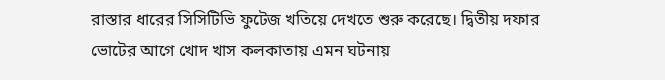রাস্তার ধারের সিসিটিভি ফুটেজ খতিয়ে দেখতে শুরু করেছে। দ্বিতীয় দফার ভোটের আগে খোদ খাস কলকাতায় এমন ঘটনায়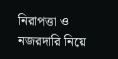নিরাপত্তা ও নজরদারি নিয়ে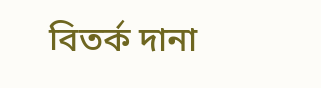বিতর্ক দানা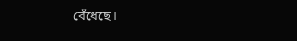বেঁধেছে।